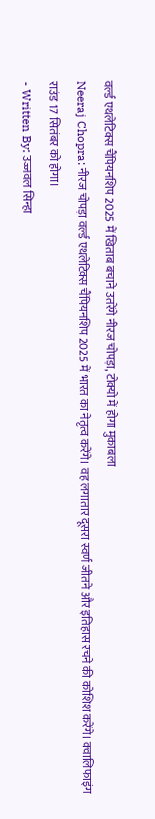वर्ल्ड एथलेटिक्स चैंपियनशिप 2025 में खिताब बचाने उतरेंगे नीरज चोपड़ा, टोक्यो में होगा मुकाबला
Neeraj Chopra: नीरज चोपड़ा वर्ल्ड एथलेटिक्स चैंपियनशिप 2025 में भारत का नेतृत्व करेंगे। वह लगातार दूसरा स्वर्ण जीतने और इतिहास रचने की कोशिश करेंगे। क्वालिफाइंग राउंड 17 सितंबर को होगा।
- Written By: उज्जवल सिन्हा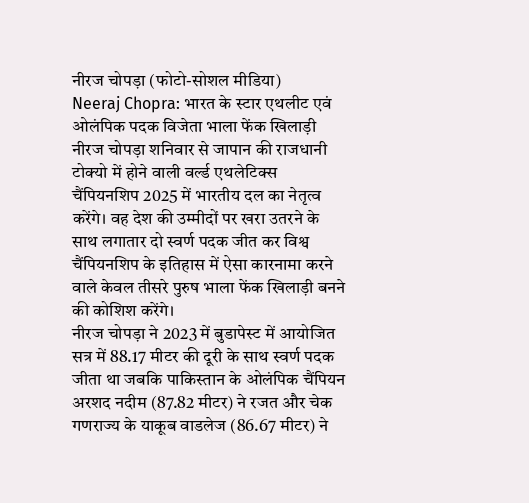नीरज चोपड़ा (फोटो-सोशल मीडिया)
Neeraj Chopra: भारत के स्टार एथलीट एवं ओलंपिक पदक विजेता भाला फेंक खिलाड़ी नीरज चोपड़ा शनिवार से जापान की राजधानी टोक्यो में होने वाली वर्ल्ड एथलेटिक्स चैंपियनशिप 2025 में भारतीय दल का नेतृत्व करेंगे। वह देश की उम्मीदों पर खरा उतरने के साथ लगातार दो स्वर्ण पदक जीत कर विश्व चैंपियनशिप के इतिहास में ऐसा कारनामा करने वाले केवल तीसरे पुरुष भाला फेंक खिलाड़ी बनने की कोशिश करेंगे।
नीरज चोपड़ा ने 2023 में बुडापेस्ट में आयोजित सत्र में 88.17 मीटर की दूरी के साथ स्वर्ण पदक जीता था जबकि पाकिस्तान के ओलंपिक चैंपियन अरशद नदीम (87.82 मीटर) ने रजत और चेक गणराज्य के याकूब वाडलेज (86.67 मीटर) ने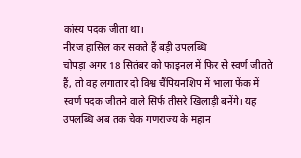कांस्य पदक जीता था।
नीरज हासिल कर सकते हैं बड़ी उपलब्धि
चोपड़ा अगर 18 सितंबर को फाइनल में फिर से स्वर्ण जीतते हैं, तो वह लगातार दो विश्व चैंपियनशिप में भाला फेंक में स्वर्ण पदक जीतने वाले सिर्फ तीसरे खिलाड़ी बनेंगे। यह उपलब्धि अब तक चेक गणराज्य के महान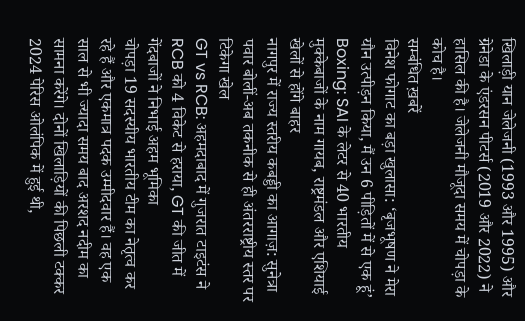खिलाड़ी यान जेलेजनी (1993 और 1995) और ग्रेनेडा के एंडरसन पीटर्स (2019 और 2022) ने हासिल की है। जेलेजनी मौजूदा समय में चोपड़ा के कोच है।
सम्बंधित ख़बरें
विनेश फोगाट का बड़ा खुलासा: ‘बृजभूषण ने मेरा यौन उत्पीड़न किया, मैं उन 6 पीड़ितों में से एक हूं’
Boxing: SAI के लेटर से 40 भारतीय मुक्केबाजों के नाम गायब, राष्ट्रमंडल और एशियाई खेलों से होंगे बाहर
नागपुर में राज्य स्तरीय कबड्डी का आगाज़: सुनेत्रा पवार बोलीं-अब तकनीक से ही अंतरराष्ट्रीय स्तर पर टिकेगा खेल
GT vs RCB: अहमदाबाद में गुजरात टाइटंस ने RCB को 4 विकेट से हराया, GT की जीत में गेंदबाजों ने निभाई अहम भूमिका
चोपड़ा 19 सदस्यीय भारतीय टीम का नेतृत्व कर रहे हैं और एकमात्र पदक उम्मीदवार हैं। वह एक साल से भी ज्यादा समय बाद अरशद नदीम का सामना करेंगे। दोनों खिलाड़ियों की पिछली टक्कर 2024 पेरिस ओलंपिक में हुई थी,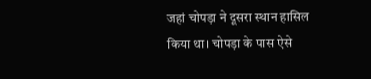जहां चोपड़ा ने दूसरा स्थान हासिल किया था। चोपड़ा के पास ऐसे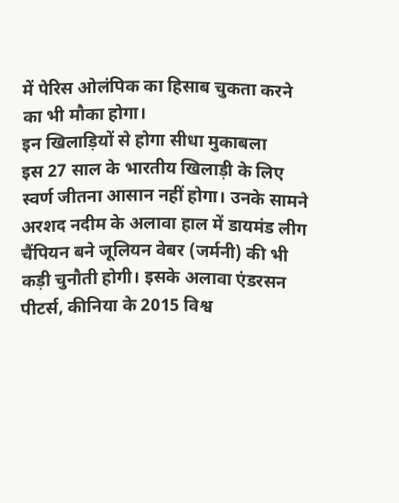में पेरिस ओलंपिक का हिसाब चुकता करने का भी मौका होगा।
इन खिलाड़ियों से होगा सीधा मुकाबला
इस 27 साल के भारतीय खिलाड़ी के लिए स्वर्ण जीतना आसान नहीं होगा। उनके सामने अरशद नदीम के अलावा हाल में डायमंड लीग चैंपियन बने जूलियन वेबर (जर्मनी) की भी कड़ी चुनौती होगी। इसके अलावा एंडरसन पीटर्स, कीनिया के 2015 विश्व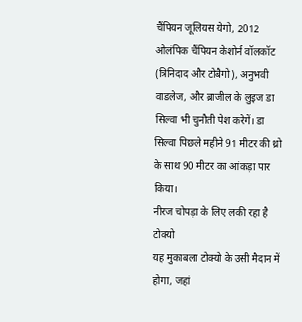चैंपियन जूलियस येगो, 2012 ओलंपिक चैंपियन केशोर्न वॉलकॉट (त्रिनिदाद और टोबैगो), अनुभवी वाडलेज, और ब्राजील के लुइज डा सिल्वा भी चुनौती पेश करेगें। डा सिल्वा पिछले महीने 91 मीटर की थ्रो के साथ 90 मीटर का आंकड़ा पार किया।
नीरज चोपड़ा के लिए लकी रहा है टोक्यो
यह मुकाबला टोक्यो के उसी मैदान में होगा, जहां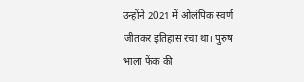उन्होंने 2021 में ओलंपिक स्वर्ण जीतकर इतिहास रचा था। पुरुष भाला फेंक की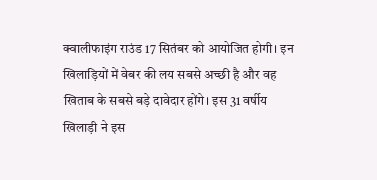क्वालीफाइंग राउंड 17 सितंबर को आयोजित होगी। इन खिलाड़ियों में वेबर की लय सबसे अच्छी है और वह खिताब के सबसे बड़े दावेदार होंगे। इस 31 वर्षीय खिलाड़ी ने इस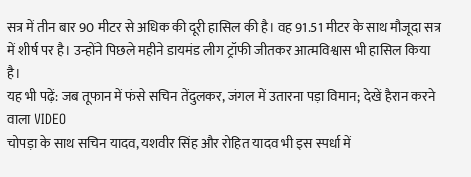सत्र में तीन बार 90 मीटर से अधिक की दूरी हासिल की है। वह 91.51 मीटर के साथ मौजूदा सत्र में शीर्ष पर है। उन्होंने पिछले महीने डायमंड लीग ट्रॉफी जीतकर आत्मविश्वास भी हासिल किया है।
यह भी पढ़ें: जब तूफान में फंसे सचिन तेंदुलकर, जंगल में उतारना पड़ा विमान; देखें हैरान करने वाला VIDEO
चोपड़ा के साथ सचिन यादव, यशवीर सिंह और रोहित यादव भी इस स्पर्धा में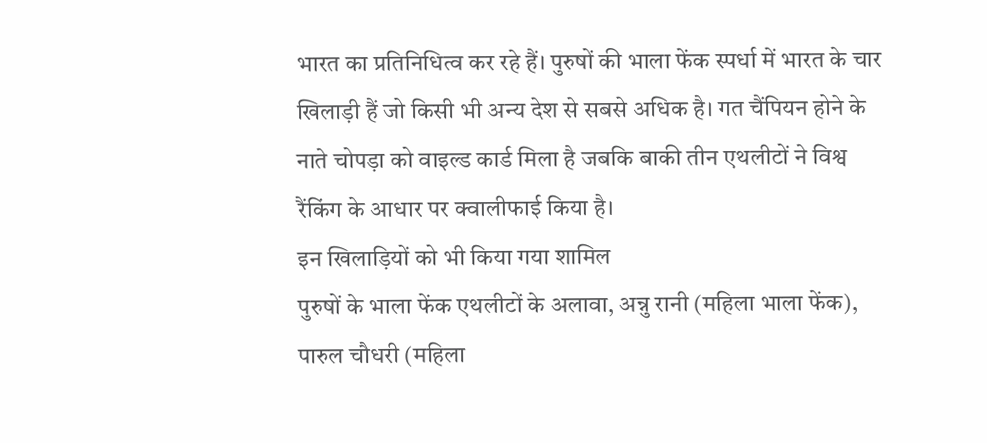भारत का प्रतिनिधित्व कर रहे हैं। पुरुषों की भाला फेंक स्पर्धा में भारत के चार खिलाड़ी हैं जो किसी भी अन्य देश से सबसे अधिक है। गत चैंपियन होने के नाते चोपड़ा को वाइल्ड कार्ड मिला है जबकि बाकी तीन एथलीटों ने विश्व रैंकिंग के आधार पर क्वालीफाई किया है।
इन खिलाड़ियों को भी किया गया शामिल
पुरुषों के भाला फेंक एथलीटों के अलावा, अन्नु रानी (महिला भाला फेंक), पारुल चौधरी (महिला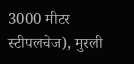3000 मीटर स्टीपलचेज), मुरली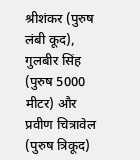श्रीशंकर (पुरुष लंबी कूद), गुलबीर सिंह (पुरुष 5000 मीटर) और प्रवीण चित्रावेल (पुरुष त्रिकूद)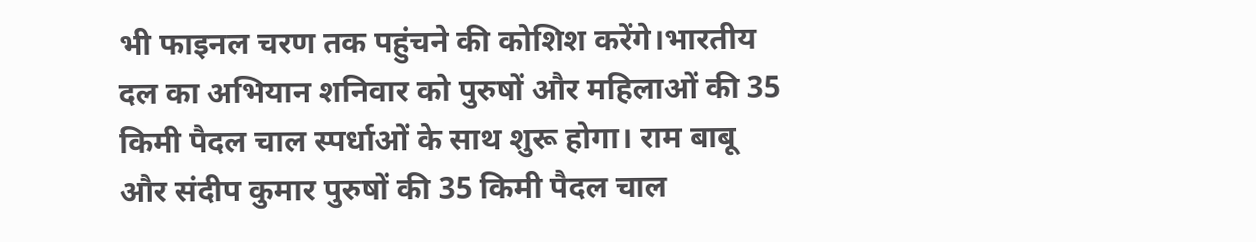भी फाइनल चरण तक पहुंचने की कोशिश करेंगे।भारतीय दल का अभियान शनिवार को पुरुषों और महिलाओं की 35 किमी पैदल चाल स्पर्धाओं के साथ शुरू होगा। राम बाबू और संदीप कुमार पुरुषों की 35 किमी पैदल चाल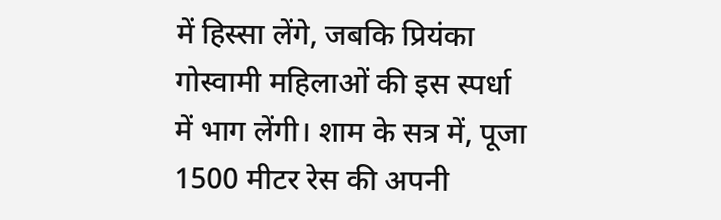में हिस्सा लेंगे, जबकि प्रियंका गोस्वामी महिलाओं की इस स्पर्धा में भाग लेंगी। शाम के सत्र में, पूजा 1500 मीटर रेस की अपनी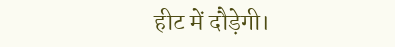हीट में दौड़ेगी।